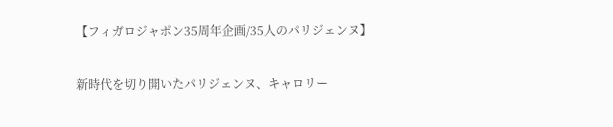【フィガロジャポン35周年企画/35人のパリジェンヌ】

新時代を切り開いたパリジェンヌ、キャロリー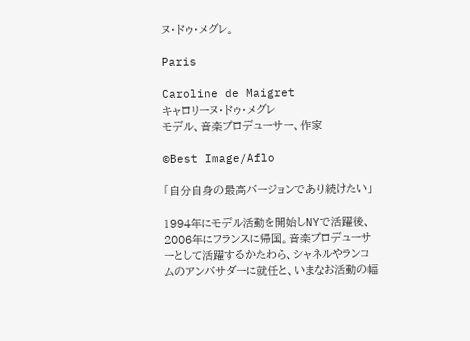ヌ・ドゥ・メグレ。

Paris

Caroline de Maigret
キャロリーヌ・ドゥ・メグレ
モデル、音楽プロデューサー、作家

©Best Image/Aflo

「自分自身の最高バージョンであり続けたい」

1994年にモデル活動を開始しNYで活躍後、2006年にフランスに帰国。音楽プロデューサーとして活躍するかたわら、シャネルやランコムのアンバサダーに就任と、いまなお活動の幅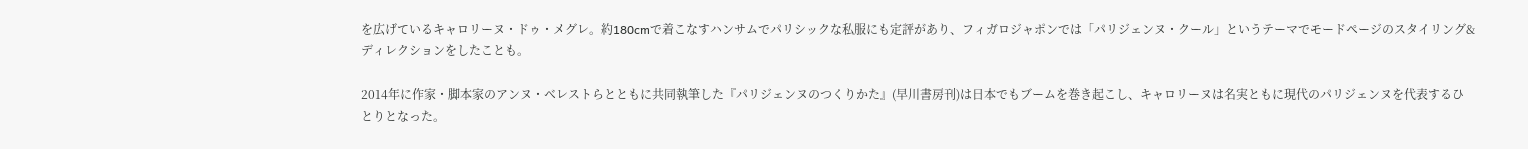を広げているキャロリーヌ・ドゥ・メグレ。約180cmで着こなすハンサムでパリシックな私服にも定評があり、フィガロジャポンでは「パリジェンヌ・クール」というテーマでモードページのスタイリング&ディレクションをしたことも。

2014年に作家・脚本家のアンヌ・ベレストらとともに共同執筆した『パリジェンヌのつくりかた』(早川書房刊)は日本でもブームを巻き起こし、キャロリーヌは名実ともに現代のパリジェンヌを代表するひとりとなった。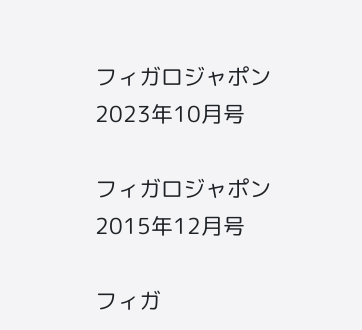フィガロジャポン2023年10月号

フィガロジャポン2015年12月号

フィガ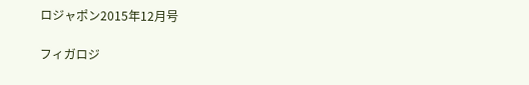ロジャポン2015年12月号

フィガロジ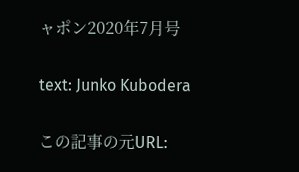ャポン2020年7月号

text: Junko Kubodera

この記事の元URL: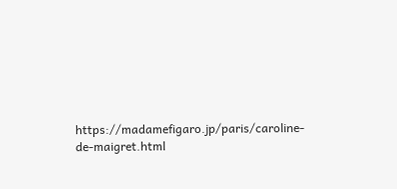https://madamefigaro.jp/paris/caroline-de-maigret.html